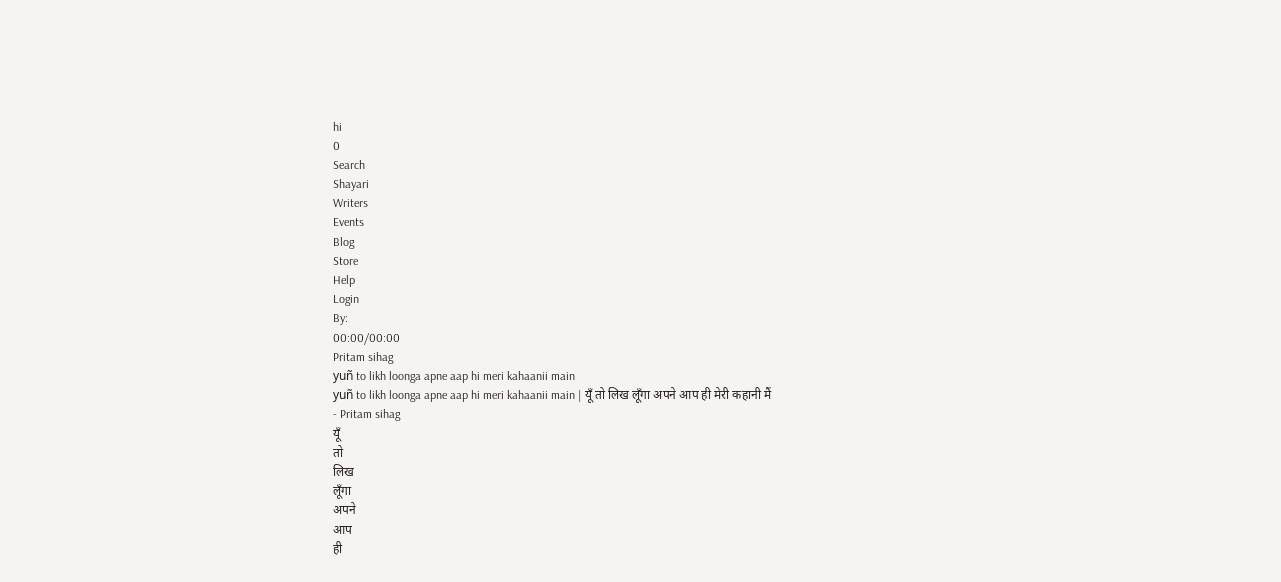hi
0
Search
Shayari
Writers
Events
Blog
Store
Help
Login
By:
00:00/00:00
Pritam sihag
yuñ to likh loonga apne aap hi meri kahaanii main
yuñ to likh loonga apne aap hi meri kahaanii main | यूँ तो लिख लूँगा अपने आप ही मेरी कहानी मैं
- Pritam sihag
यूँ
तो
लिख
लूँगा
अपने
आप
ही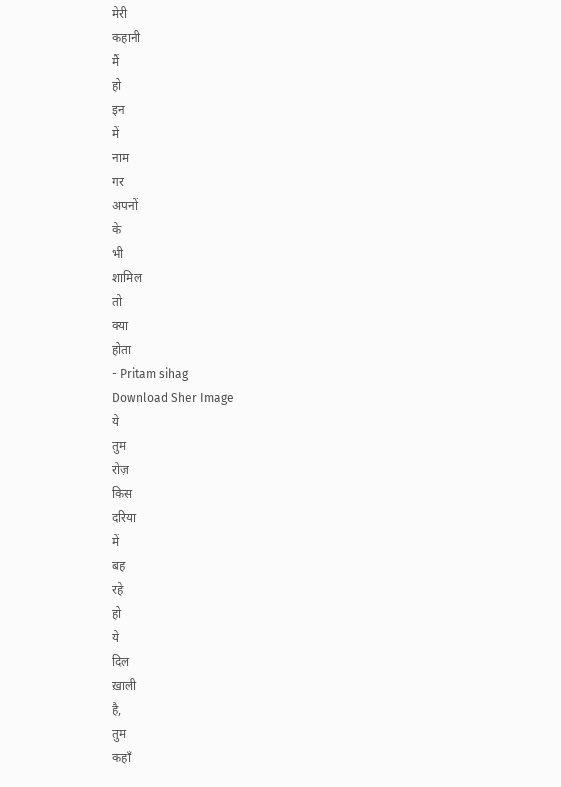मेरी
कहानी
मैं
हो
इन
में
नाम
गर
अपनों
के
भी
शामिल
तो
क्या
होता
- Pritam sihag
Download Sher Image
ये
तुम
रोज़
किस
दरिया
में
बह
रहे
हो
ये
दिल
ख़ाली
है,
तुम
कहाँ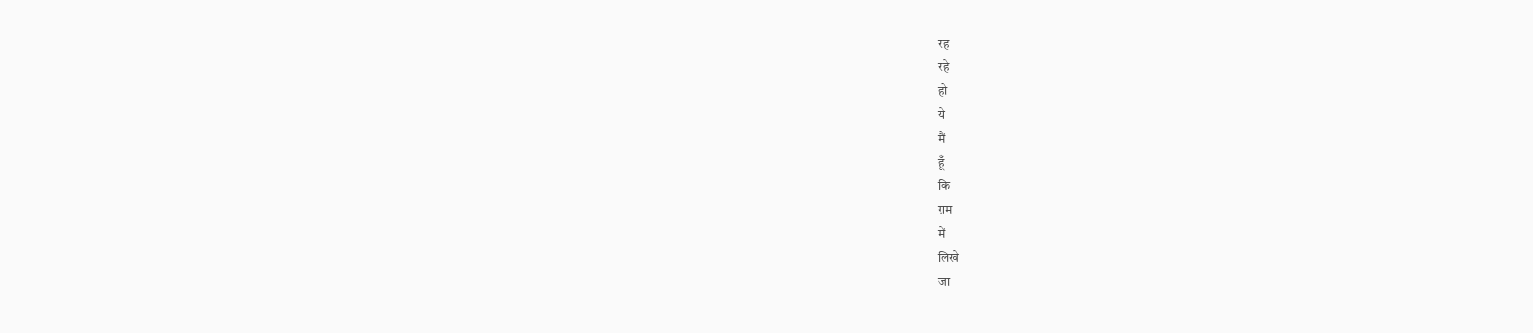रह
रहे
हो
ये
मैं
हूँ
कि
ग़म
में
लिखे
जा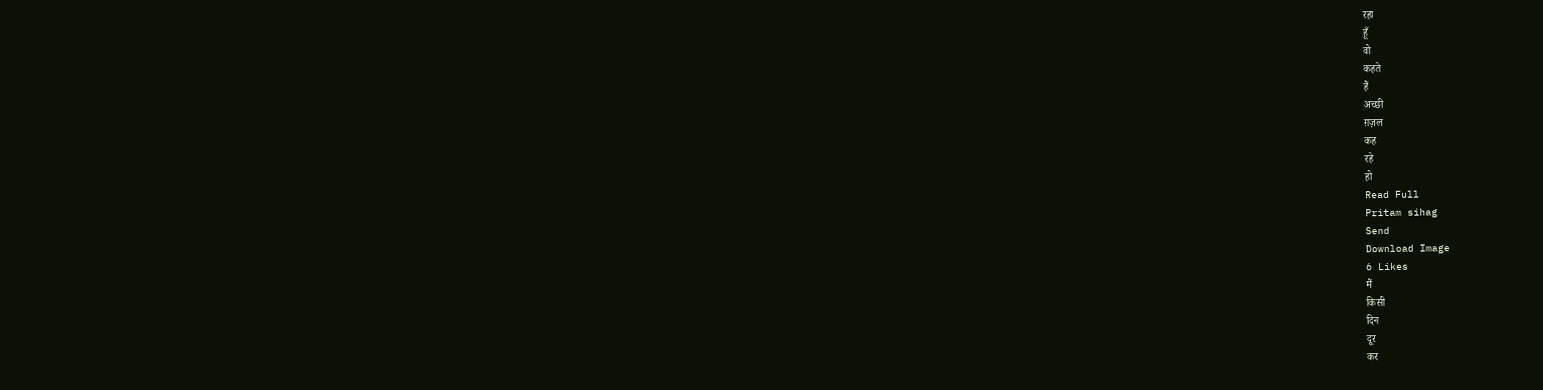रहा
हूँ
वो
कहते
हैं
अच्छी
ग़ज़ल
कह
रहे
हो
Read Full
Pritam sihag
Send
Download Image
6 Likes
मैं
किसी
दिन
दूर
कर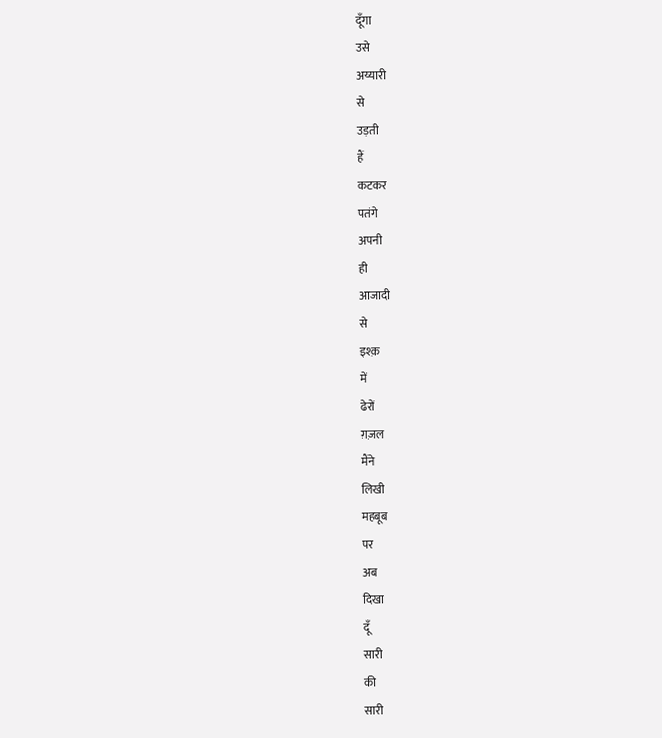दूँगा
उसे
अय्यारी
से
उड़ती
हैं
कटकर
पतंगे
अपनी
ही
आजादी
से
इश्क़
में
ढेरों
ग़ज़ल
मैंने
लिखी
महबूब
पर
अब
दिखा
दूँ
सारी
की
सारी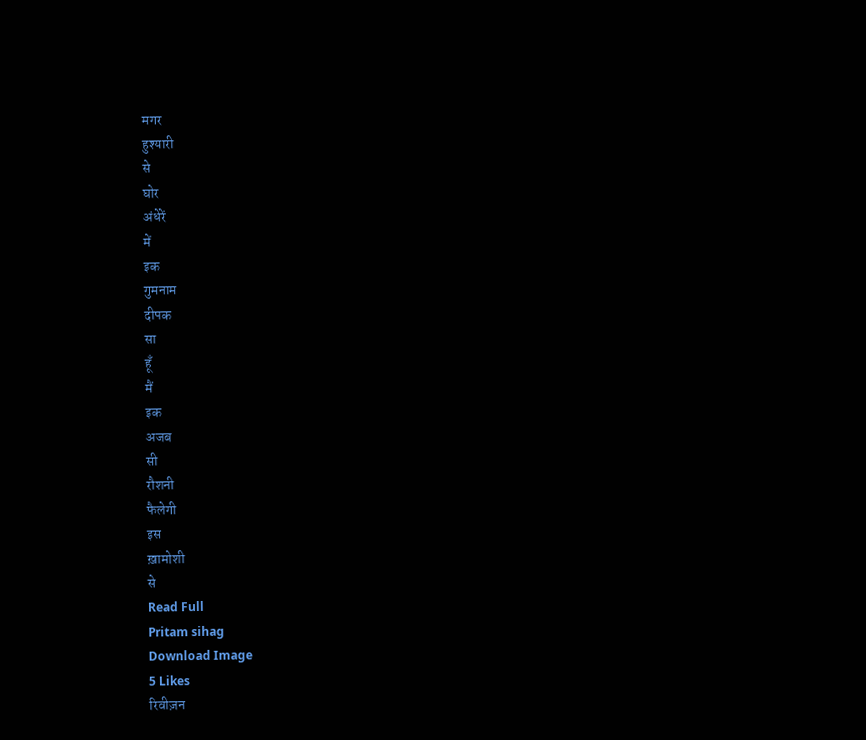मगर
हुश्यारी
से
घोर
अंधेरें
में
इक
गुमनाम
दीपक
सा
हूँ
मैं
इक
अजब
सी
रौशनी
फैलेगी
इस
ख़ामोशी
से
Read Full
Pritam sihag
Download Image
5 Likes
रिवीज़न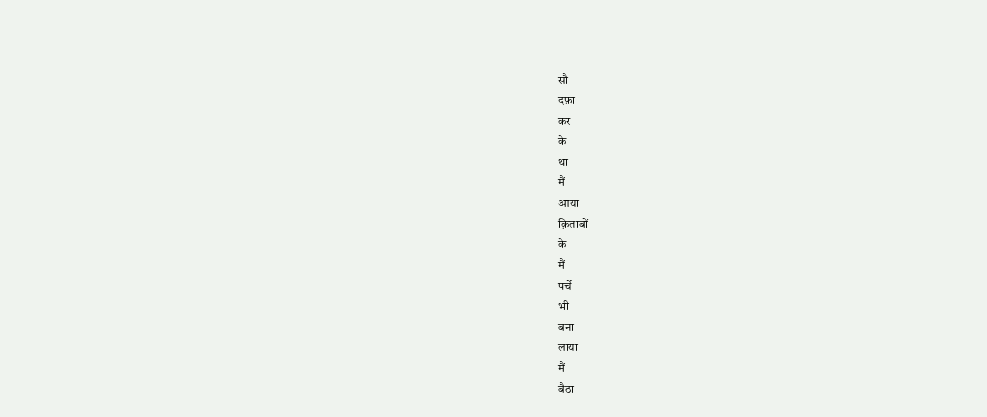सौ
दफ़ा
कर
के
था
मैं
आया
क़िताबों
के
मैं
पर्चे
भी
बना
लाया
मैं
बैठा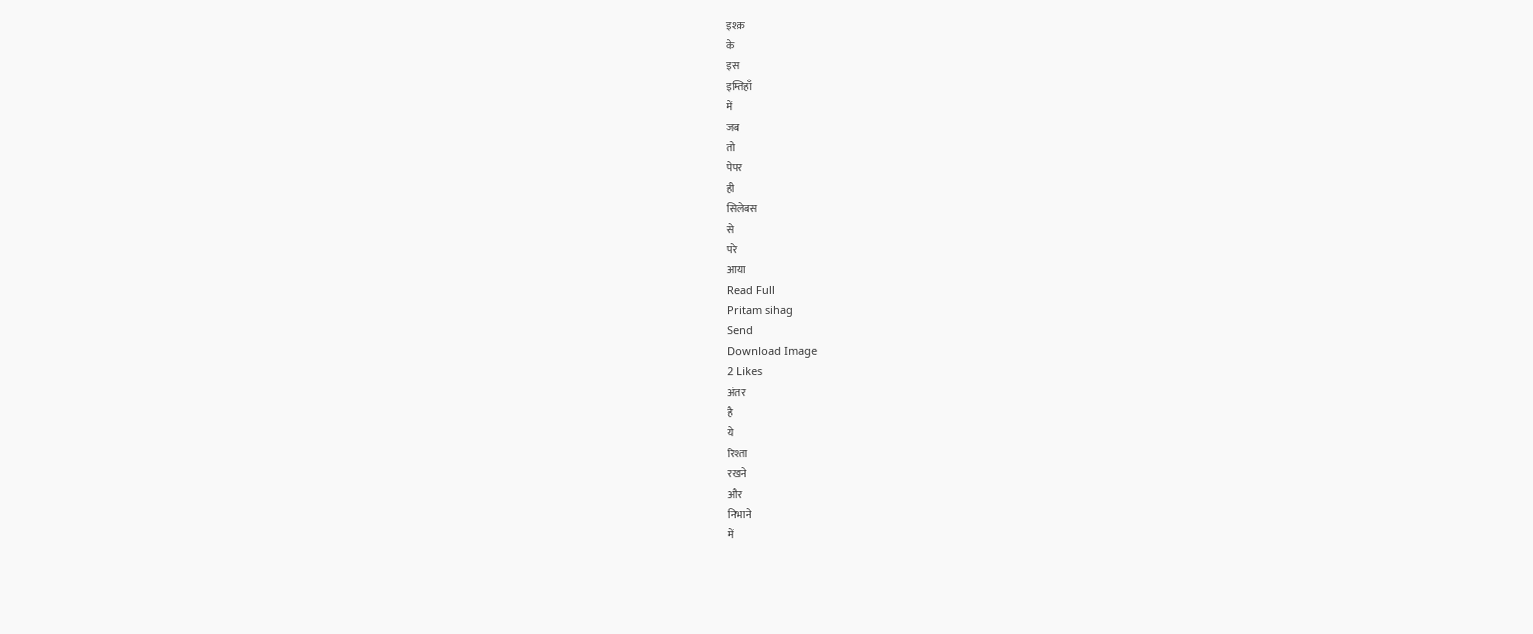इश्क़
के
इस
इम्तिहाँ
में
जब
तो
पेपर
ही
सिलेबस
से
परे
आया
Read Full
Pritam sihag
Send
Download Image
2 Likes
अंतर
है
ये
रिश्ता
रखने
और
निभाने
में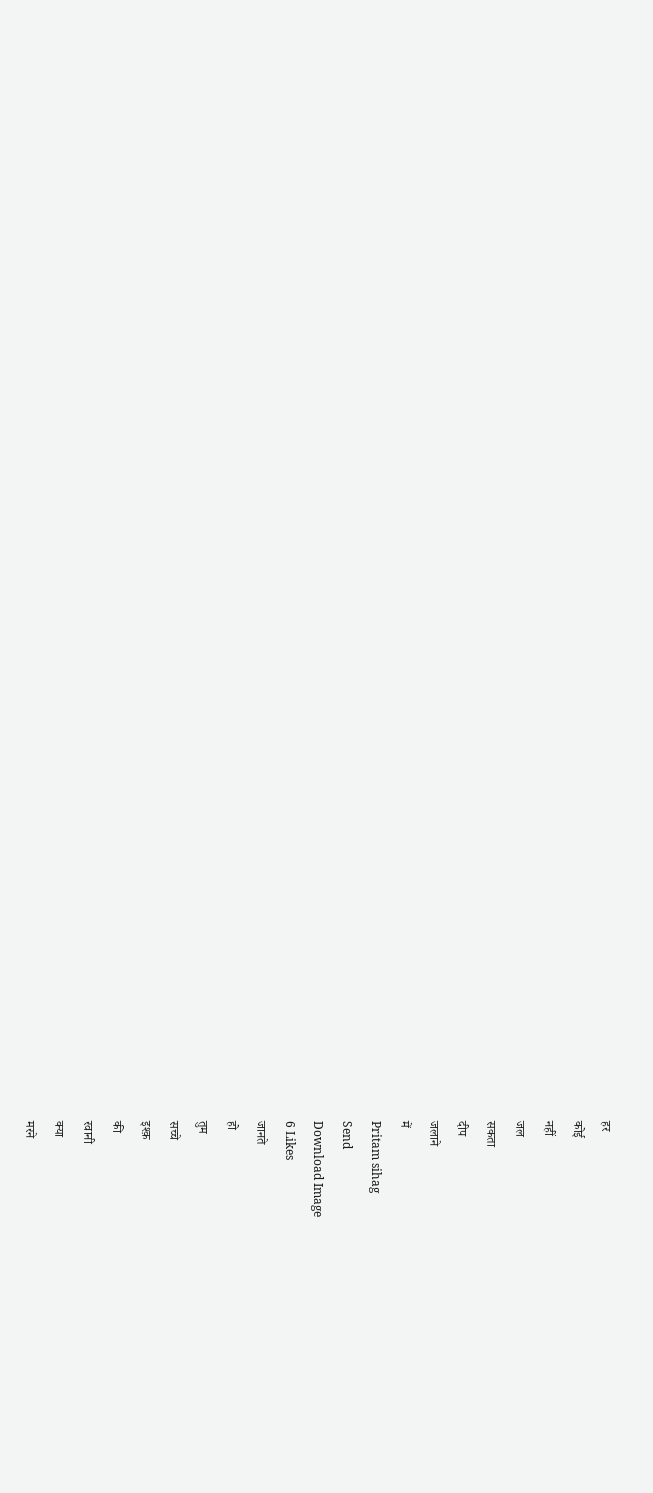हर
कोई
नहीं
जल
सकता
दीप
जलाने
में
Pritam sihag
Send
Download Image
6 Likes
जानते
हो
तुम
सच्चे
इश्क़
की
रवानी
क्या
मरने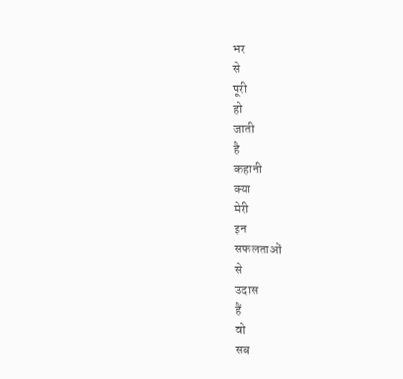भर
से
पूरी
हो
जाती
है
कहानी
क्या
मेरी
इन
सफलताओं
से
उदास
हैं
वो
सब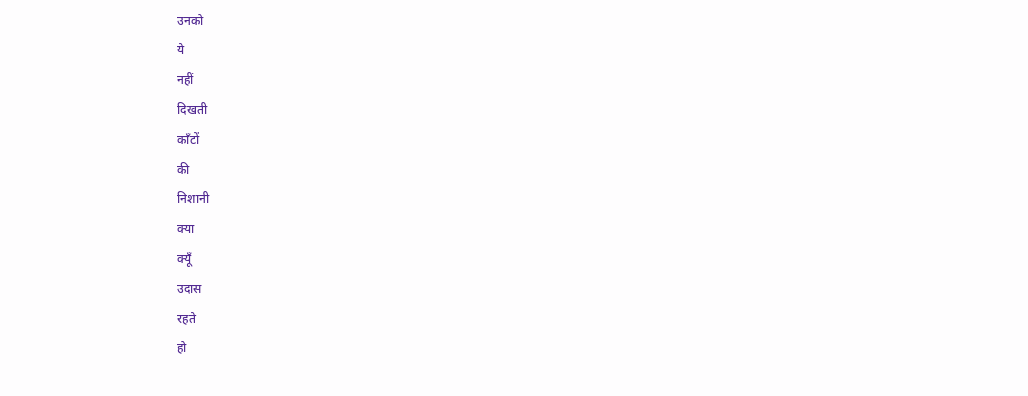उनको
ये
नहीं
दिखती
काँटों
की
निशानी
क्या
क्यूँ
उदास
रहते
हो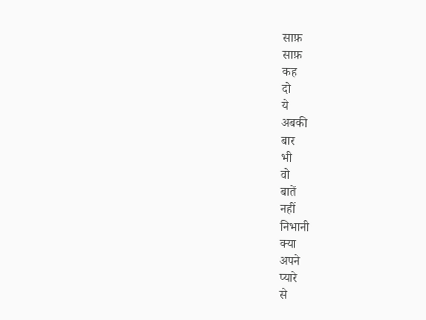साफ़
साफ़
कह
दो
ये
अबकी
बार
भी
वो
बातें
नहीं
निभानी
क्या
अपने
प्यारे
से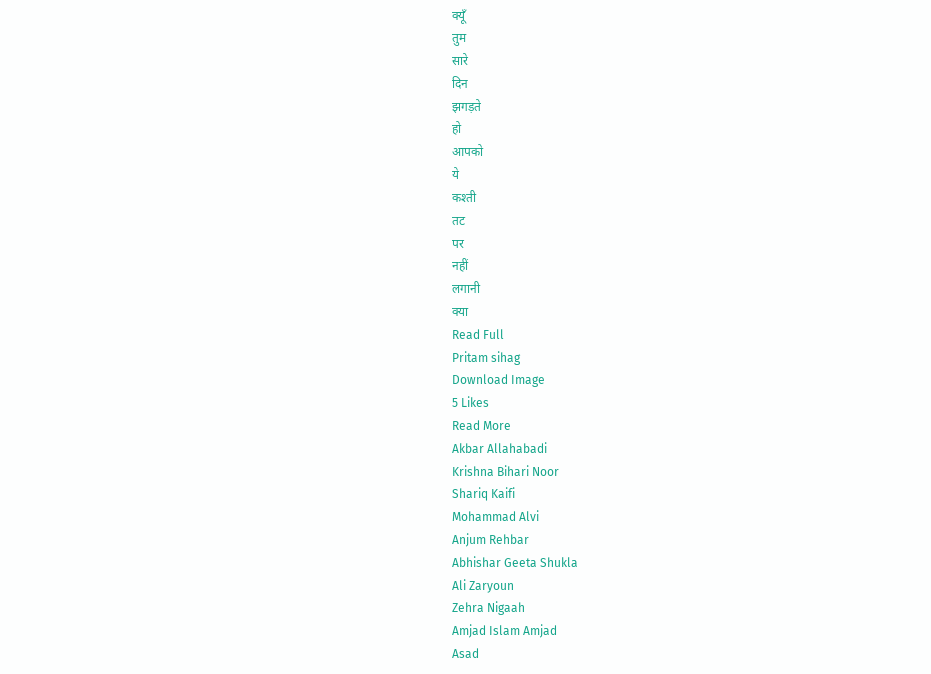क्यूँ
तुम
सारे
दिन
झगड़ते
हो
आपको
ये
कश्ती
तट
पर
नहीं
लगानी
क्या
Read Full
Pritam sihag
Download Image
5 Likes
Read More
Akbar Allahabadi
Krishna Bihari Noor
Shariq Kaifi
Mohammad Alvi
Anjum Rehbar
Abhishar Geeta Shukla
Ali Zaryoun
Zehra Nigaah
Amjad Islam Amjad
Asad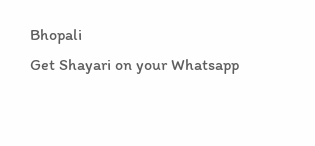Bhopali
Get Shayari on your Whatsapp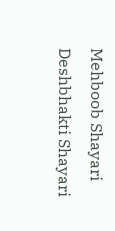Mehboob Shayari
Deshbhakti Shayari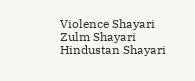Violence Shayari
Zulm Shayari
Hindustan Shayari